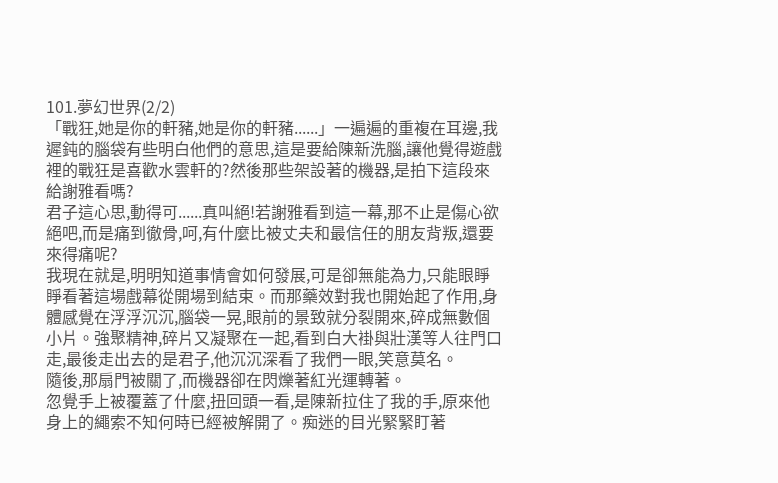101.夢幻世界(2/2)
「戰狂,她是你的軒豬,她是你的軒豬......」一遍遍的重複在耳邊,我遲鈍的腦袋有些明白他們的意思,這是要給陳新洗腦,讓他覺得遊戲裡的戰狂是喜歡水雲軒的?然後那些架設著的機器,是拍下這段來給謝雅看嗎?
君子這心思,動得可......真叫絕!若謝雅看到這一幕,那不止是傷心欲絕吧,而是痛到徹骨,呵,有什麼比被丈夫和最信任的朋友背叛,還要來得痛呢?
我現在就是,明明知道事情會如何發展,可是卻無能為力,只能眼睜睜看著這場戲幕從開場到結束。而那藥效對我也開始起了作用,身體感覺在浮浮沉沉,腦袋一晃,眼前的景致就分裂開來,碎成無數個小片。強聚精神,碎片又凝聚在一起,看到白大褂與壯漢等人往門口走,最後走出去的是君子,他沉沉深看了我們一眼,笑意莫名。
隨後,那扇門被關了,而機器卻在閃爍著紅光運轉著。
忽覺手上被覆蓋了什麼,扭回頭一看,是陳新拉住了我的手,原來他身上的繩索不知何時已經被解開了。痴迷的目光緊緊盯著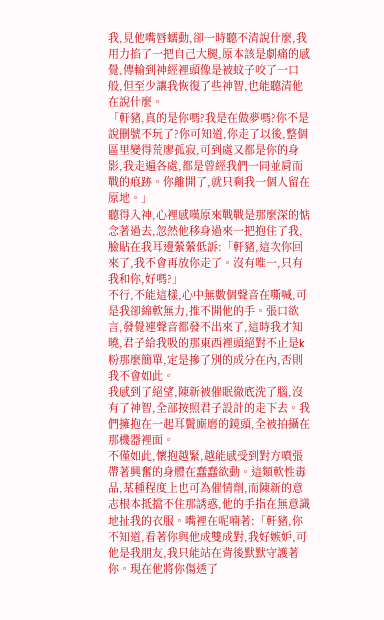我,見他嘴唇蠕動,卻一時聽不清說什麼,我用力掐了一把自己大腿,原本該是劇痛的感覺,傳輸到神經裡頭像是被蚊子咬了一口般,但至少讓我恢復了些神智,也能聽清他在說什麼。
「軒豬,真的是你嗎?我是在做夢嗎?你不是說刪號不玩了?你可知道,你走了以後,整個區里變得荒廖孤寂,可到處又都是你的身影,我走遍各處,都是曾經我們一同並肩而戰的痕跡。你離開了,就只剩我一個人留在原地。」
聽得入神,心裡感嘆原來戰戰是那麼深的惦念著過去,忽然他移身過來一把抱住了我,臉貼在我耳邊縈縈低訴:「軒豬,這次你回來了,我不會再放你走了。沒有唯一,只有我和你,好嗎?」
不行,不能這樣,心中無數個聲音在嘶喊,可是我卻綿軟無力,推不開他的手。張口欲言,發覺連聲音都發不出來了,這時我才知曉,君子給我吸的那東西裡頭絕對不止是k粉那麼簡單,定是摻了別的成分在內,否則我不會如此。
我感到了絕望,陳新被催眠徹底洗了腦,沒有了神智,全部按照君子設計的走下去。我們擁抱在一起耳鬢廝磨的鏡頭,全被拍攝在那機器裡面。
不僅如此,懷抱越緊,越能感受到對方噴張帶著興奮的身體在蠢蠢欲動。這類軟性毒品,某種程度上也可為催情劑,而陳新的意志根本抵擋不住那誘惑,他的手指在無意識地扯我的衣服。嘴裡在呢喃著:「軒豬,你不知道,看著你與他成雙成對,我好嫉妒,可他是我朋友,我只能站在背後默默守護著你。現在他將你傷透了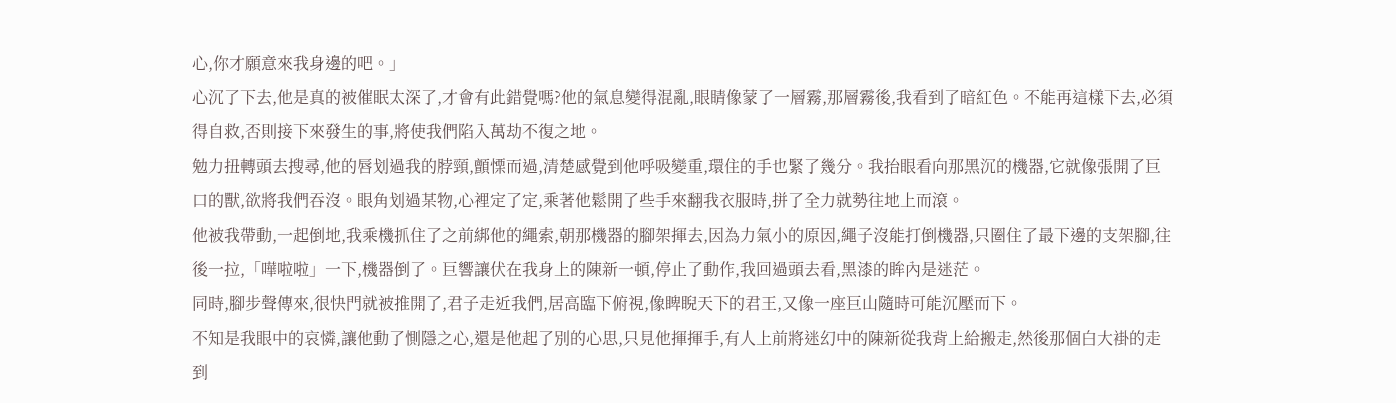心,你才願意來我身邊的吧。」
心沉了下去,他是真的被催眠太深了,才會有此錯覺嗎?他的氣息變得混亂,眼睛像蒙了一層霧,那層霧後,我看到了暗紅色。不能再這樣下去,必須得自救,否則接下來發生的事,將使我們陷入萬劫不復之地。
勉力扭轉頭去搜尋,他的唇划過我的脖頸,顫慄而過,清楚感覺到他呼吸變重,環住的手也緊了幾分。我抬眼看向那黑沉的機器,它就像張開了巨口的獸,欲將我們吞沒。眼角划過某物,心裡定了定,乘著他鬆開了些手來翻我衣服時,拼了全力就勢往地上而滾。
他被我帶動,一起倒地,我乘機抓住了之前綁他的繩索,朝那機器的腳架揮去,因為力氣小的原因,繩子沒能打倒機器,只圈住了最下邊的支架腳,往後一拉,「嘩啦啦」一下,機器倒了。巨響讓伏在我身上的陳新一頓,停止了動作,我回過頭去看,黑漆的眸內是迷茫。
同時,腳步聲傳來,很快門就被推開了,君子走近我們,居高臨下俯視,像睥睨天下的君王,又像一座巨山隨時可能沉壓而下。
不知是我眼中的哀憐,讓他動了惻隱之心,還是他起了別的心思,只見他揮揮手,有人上前將迷幻中的陳新從我背上給搬走,然後那個白大褂的走到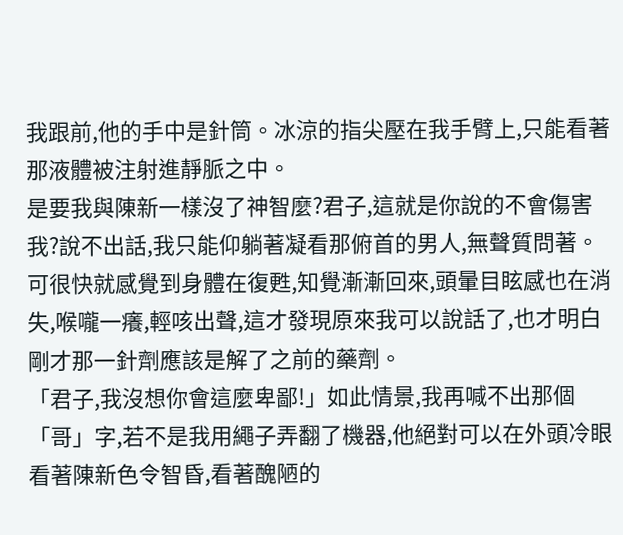我跟前,他的手中是針筒。冰涼的指尖壓在我手臂上,只能看著那液體被注射進靜脈之中。
是要我與陳新一樣沒了神智麼?君子,這就是你說的不會傷害我?說不出話,我只能仰躺著凝看那俯首的男人,無聲質問著。
可很快就感覺到身體在復甦,知覺漸漸回來,頭暈目眩感也在消失,喉嚨一癢,輕咳出聲,這才發現原來我可以說話了,也才明白剛才那一針劑應該是解了之前的藥劑。
「君子,我沒想你會這麼卑鄙!」如此情景,我再喊不出那個「哥」字,若不是我用繩子弄翻了機器,他絕對可以在外頭冷眼看著陳新色令智昏,看著醜陋的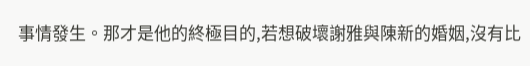事情發生。那才是他的終極目的,若想破壞謝雅與陳新的婚姻,沒有比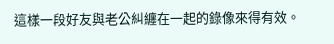這樣一段好友與老公糾纏在一起的錄像來得有效。